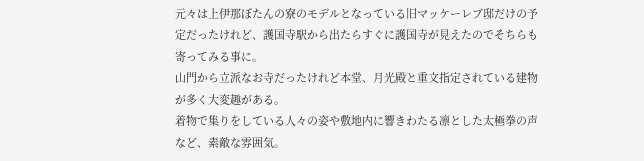元々は上伊那ぼたんの寮のモデルとなっている旧マッケーレブ邸だけの予定だったけれど、護国寺駅から出たらすぐに護国寺が見えたのでそちらも寄ってみる事に。
山門から立派なお寺だったけれど本堂、月光殿と重文指定されている建物が多く大変趣がある。
着物で集りをしている人々の姿や敷地内に響きわたる凛とした太極拳の声など、素敵な雰囲気。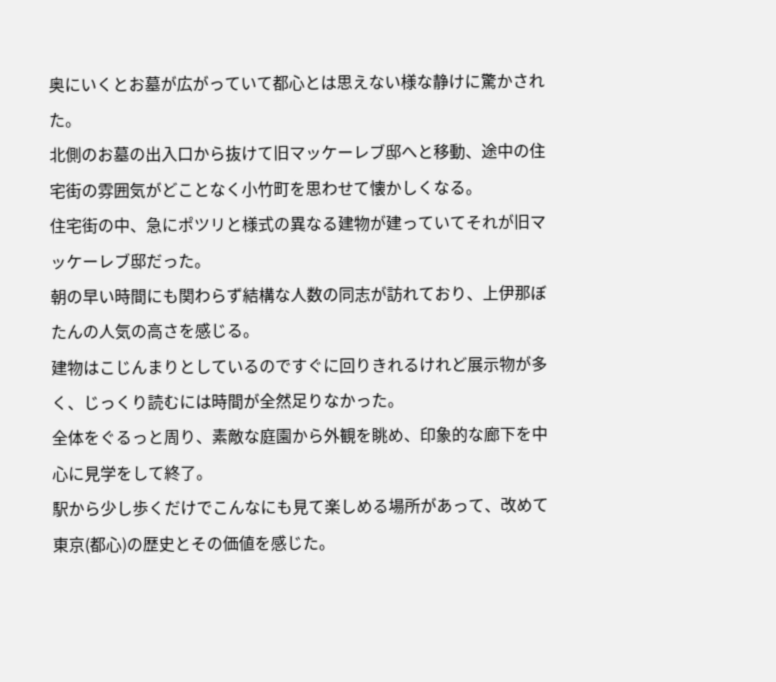奥にいくとお墓が広がっていて都心とは思えない様な静けに驚かされた。
北側のお墓の出入口から抜けて旧マッケーレブ邸へと移動、途中の住宅街の雰囲気がどことなく小竹町を思わせて懐かしくなる。
住宅街の中、急にポツリと様式の異なる建物が建っていてそれが旧マッケーレブ邸だった。
朝の早い時間にも関わらず結構な人数の同志が訪れており、上伊那ぼたんの人気の高さを感じる。
建物はこじんまりとしているのですぐに回りきれるけれど展示物が多く、じっくり読むには時間が全然足りなかった。
全体をぐるっと周り、素敵な庭園から外観を眺め、印象的な廊下を中心に見学をして終了。
駅から少し歩くだけでこんなにも見て楽しめる場所があって、改めて東京(都心)の歴史とその価値を感じた。